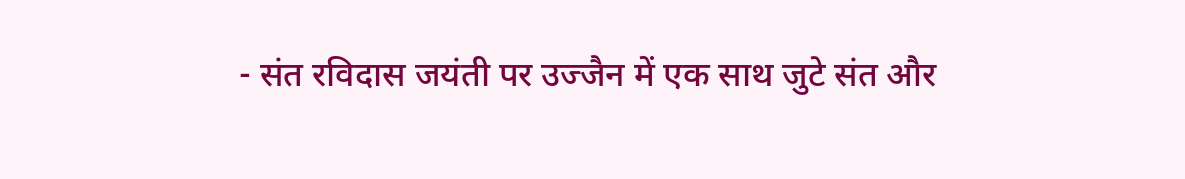- संत रविदास जयंती पर उज्जैन में एक साथ जुटे संत और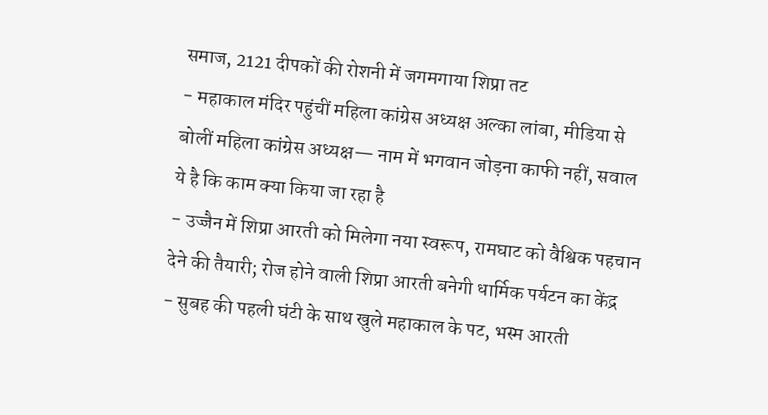समाज, 2121 दीपकों की रोशनी में जगमगाया शिप्रा तट
- महाकाल मंदिर पहुंचीं महिला कांग्रेस अध्यक्ष अल्का लांबा, मीडिया से बोलीं महिला कांग्रेस अध्यक्ष— नाम में भगवान जोड़ना काफी नहीं, सवाल ये है कि काम क्या किया जा रहा है
- उज्जैन में शिप्रा आरती को मिलेगा नया स्वरूप, रामघाट को वैश्विक पहचान देने की तैयारी; रोज होने वाली शिप्रा आरती बनेगी धार्मिक पर्यटन का केंद्र
- सुबह की पहली घंटी के साथ खुले महाकाल के पट, भस्म आरती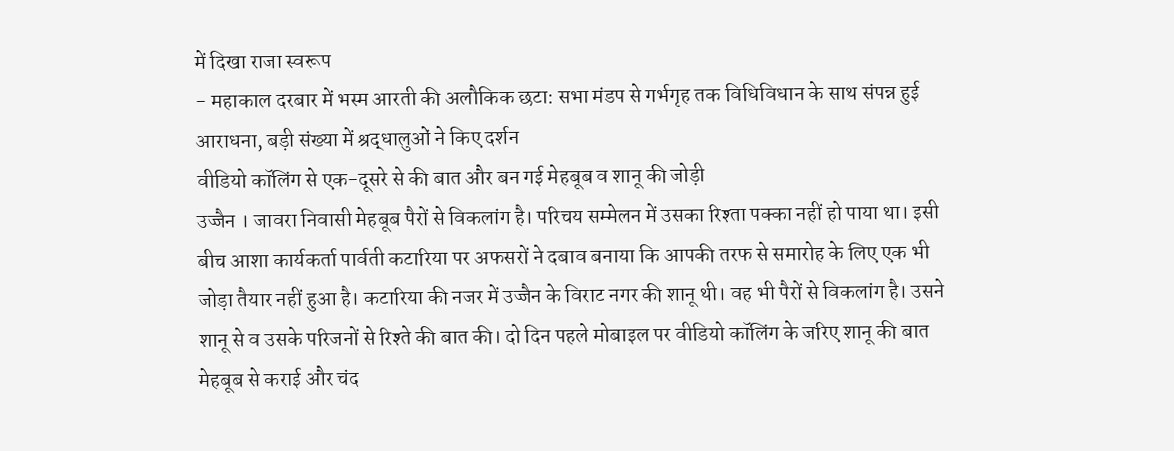में दिखा राजा स्वरूप
- महाकाल दरबार में भस्म आरती की अलौकिक छटा: सभा मंडप से गर्भगृह तक विधिविधान के साथ संपन्न हुई आराधना, बड़ी संख्या में श्रद्धालुओं ने किए दर्शन
वीडियो कॉलिंग से एक-दूसरे से की बात और बन गई मेहबूब व शानू की जोड़ी
उज्जैन । जावरा निवासी मेहबूब पैरों से विकलांग है। परिचय सम्मेलन में उसका रिश्ता पक्का नहीं हो पाया था। इसी बीच आशा कार्यकर्ता पार्वती कटारिया पर अफसरों ने दबाव बनाया कि आपकी तरफ से समारोह के लिए एक भी जोड़ा तैयार नहीं हुआ है। कटारिया की नजर में उज्जैन के विराट नगर की शानू थी। वह भी पैरों से विकलांग है। उसने शानू से व उसके परिजनों से रिश्ते की बात की। दो दिन पहले मोबाइल पर वीडियो कॉलिंग के जरिए शानू की बात मेहबूब से कराई और चंद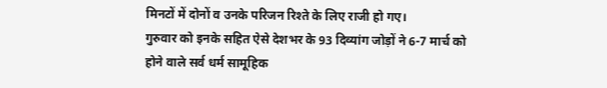मिनटों में दोनों व उनके परिजन रिश्ते के लिए राजी हो गए।
गुरुवार को इनके सहित ऐसे देशभर के 93 दिव्यांग जोड़ों ने 6-7 मार्च को होने वाले सर्व धर्म सामूहिक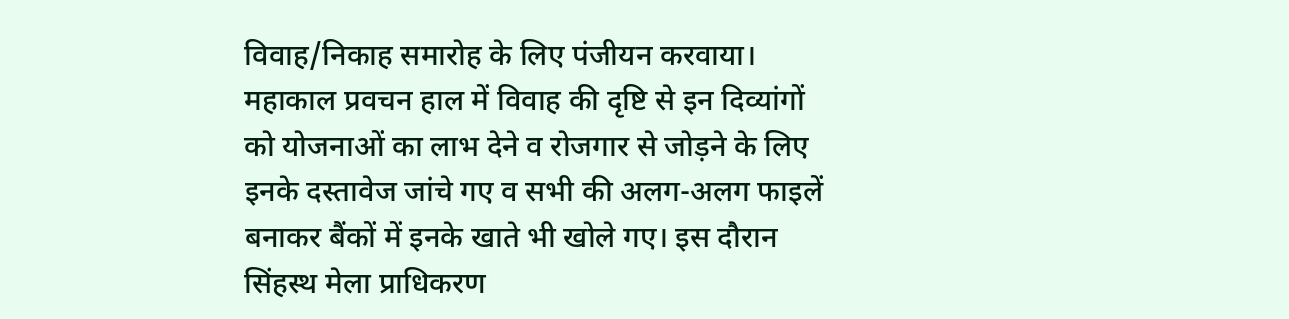विवाह/निकाह समारोह के लिए पंजीयन करवाया। महाकाल प्रवचन हाल में विवाह की दृष्टि से इन दिव्यांगों को योजनाओं का लाभ देने व रोजगार से जोड़ने के लिए इनके दस्तावेज जांचे गए व सभी की अलग-अलग फाइलें बनाकर बैंकों में इनके खाते भी खोले गए। इस दौरान सिंहस्थ मेला प्राधिकरण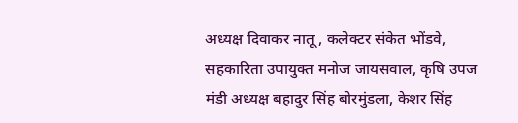अध्यक्ष दिवाकर नातू, कलेक्टर संकेत भोंडवे, सहकारिता उपायुक्त मनोज जायसवाल, कृषि उपज मंडी अध्यक्ष बहादुर सिंह बोरमुंडला, केशर सिंह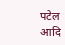पटेल आदि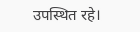उपस्थित रहे।